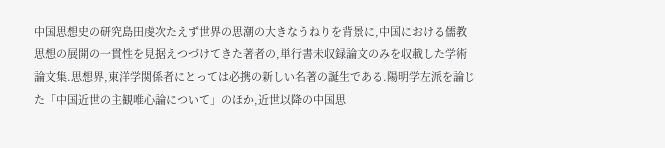中国思想史の研究島田虔次たえず世界の思潮の大きなうねりを背景に,中国における儒教思想の展開の一貫性を見据えつづけてきた著者の,単行書未収録論文のみを収載した学術論文集.思想界,東洋学関係者にとっては必携の新しい名著の誕生である.陽明学左派を論じた「中国近世の主観唯心論について」のほか,近世以降の中国思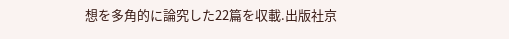想を多角的に論究した22篇を収載.出版社京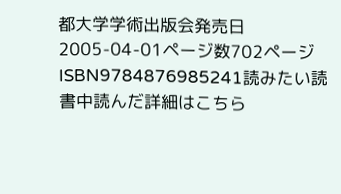都大学学術出版会発売日2005-04-01ページ数702ページISBN9784876985241読みたい読書中読んだ詳細はこちら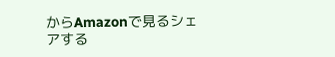からAmazonで見るシェアする